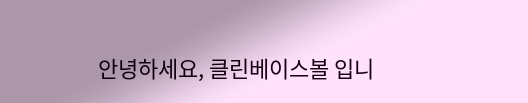안녕하세요, 클린베이스볼 입니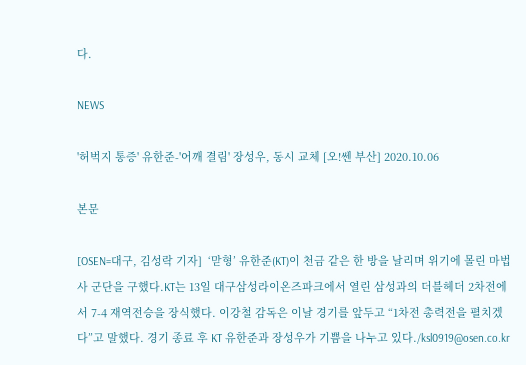다.

NEWS

'허벅지 통증' 유한준-'어깨 결림' 장성우, 동시 교체 [오!쎈 부산] 2020.10.06

본문

[OSEN=대구, 김성락 기자]  ‘맏형’ 유한준(KT)이 천금 같은 한 방을 날리며 위기에 몰린 마법사 군단을 구했다.KT는 13일 대구삼성라이온즈파크에서 열린 삼성과의 더블헤더 2차전에서 7-4 재역전승을 장식했다. 이강철 감독은 이날 경기를 앞두고 “1차전 총력전을 펼치겠다”고 말했다. 경기 종료 후 KT 유한준과 장성우가 기쁨을 나누고 있다./ksl0919@osen.co.kr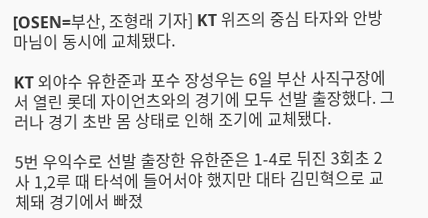[OSEN=부산, 조형래 기자] KT 위즈의 중심 타자와 안방 마님이 동시에 교체됐다.

KT 외야수 유한준과 포수 장성우는 6일 부산 사직구장에서 열린 롯데 자이언츠와의 경기에 모두 선발 출장했다. 그러나 경기 초반 몸 상태로 인해 조기에 교체됐다.

5번 우익수로 선발 출장한 유한준은 1-4로 뒤진 3회초 2사 1,2루 때 타석에 들어서야 했지만 대타 김민혁으로 교체돼 경기에서 빠졌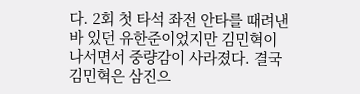다. 2회 첫 타석 좌전 안타를 때려낸 바 있던 유한준이었지만 김민혁이 나서면서 중량감이 사라졌다. 결국 김민혁은 삼진으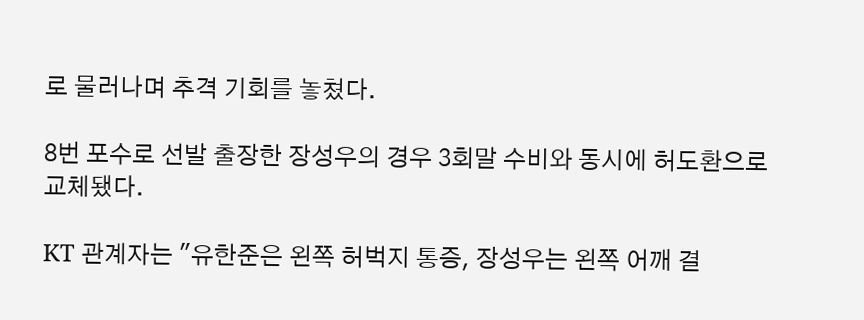로 물러나며 추격 기회를 놓쳤다.

8번 포수로 선발 출장한 장성우의 경우 3회말 수비와 동시에 허도환으로 교체됐다.

KT 관계자는 "유한준은 왼쪽 허벅지 통증, 장성우는 왼쪽 어깨 결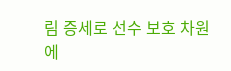림 증세로 선수 보호 차원에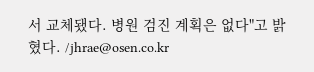서 교체됐다. 병원 검진 계획은 없다"고 밝혔다. /jhrae@osen.co.kr